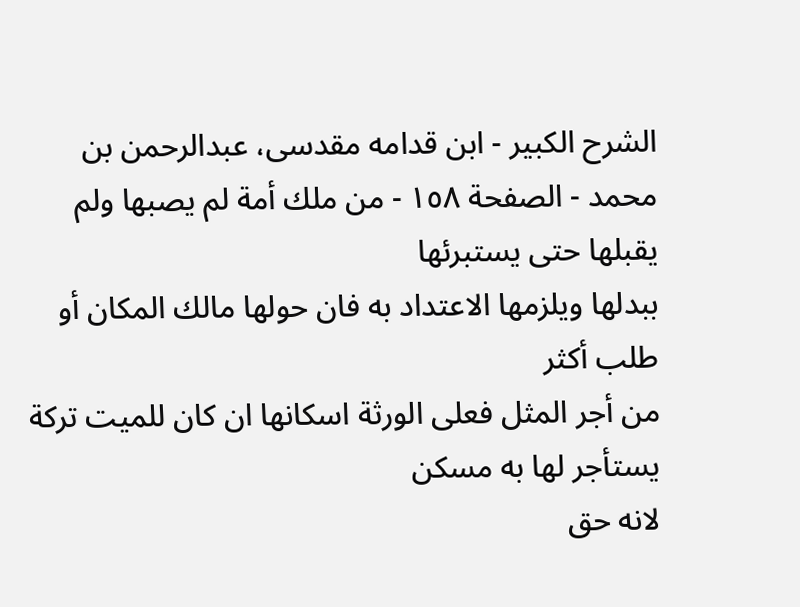الشرح الکبير - ابن قدامه مقدسی، عبدالرحمن بن محمد - الصفحة ١٥٨ - من ملك أمة لم يصبها ولم يقبلها حتى يستبرئها
ببدلها ويلزمها الاعتداد به فان حولها مالك المكان أو طلب أكثر
من أجر المثل فعلى الورثة اسكانها ان كان للميت تركة يستأجر لها به مسكن
لانه حق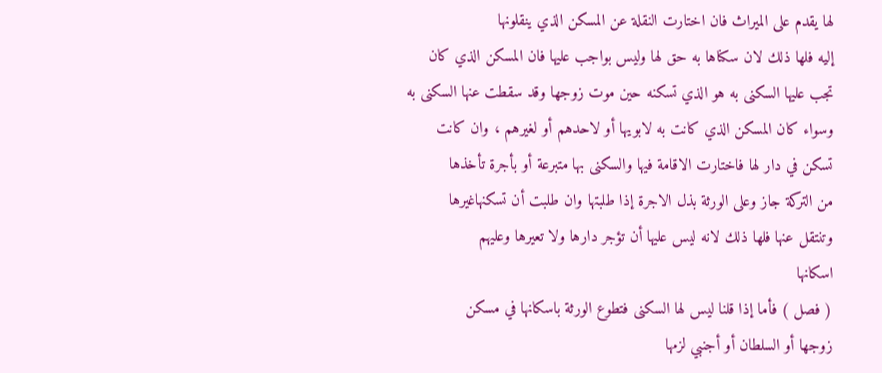لها يقدم على الميراث فان اختارت النقلة عن المسكن الذي ينقلونها
إليه فلها ذلك لان سكناها به حق لها وليس بواجب عليها فان المسكن الذي كان
تجب عليها السكنى به هو الذي تسكنه حين موت زوجها وقد سقطت عنها السكنى به
وسواء كان المسكن الذي كانت به لابويها أو لاحدهم أو لغيرهم ، وان كانت
تسكن في دار لها فاختارت الاقامة فيها والسكنى بها متبرعة أو بأجرة تأخذها
من التركة جاز وعلى الورثة بذل الاجرة إذا طلبتها وان طلبت أن تسكنهاغيرها
وتنتقل عنها فلها ذلك لانه ليس عليها أن تؤجر دارها ولا تعيرها وعليهم
اسكانها
( فصل ) فأما إذا قلنا ليس لها السكنى فتطوع الورثة باسكانها في مسكن
زوجها أو السلطان أو أجنبي لزمها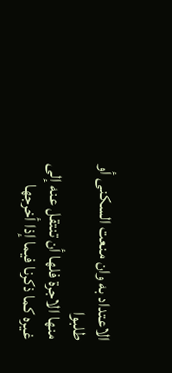الاعتداد به وان منعت السكنى أو طلبوا
منها الاجرة فلها أن تنتقل عنه إلى غيره كما ذكرنا فيما إذا أخرجها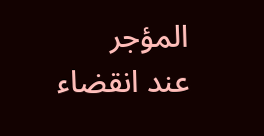المؤجر
عند انقضاء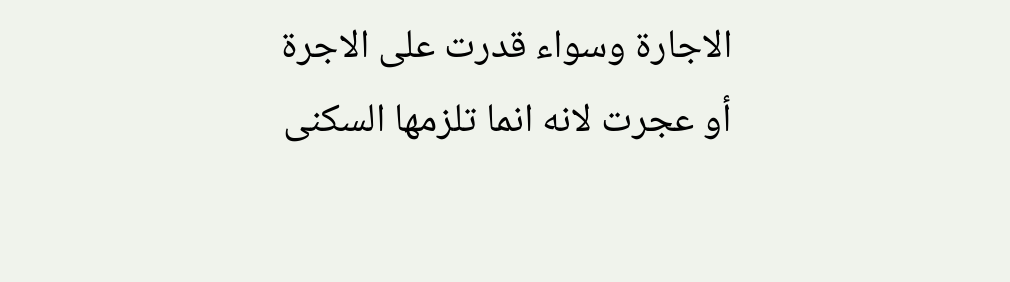الاجارة وسواء قدرت على الاجرة أو عجرت لانه انما تلزمها السكنى